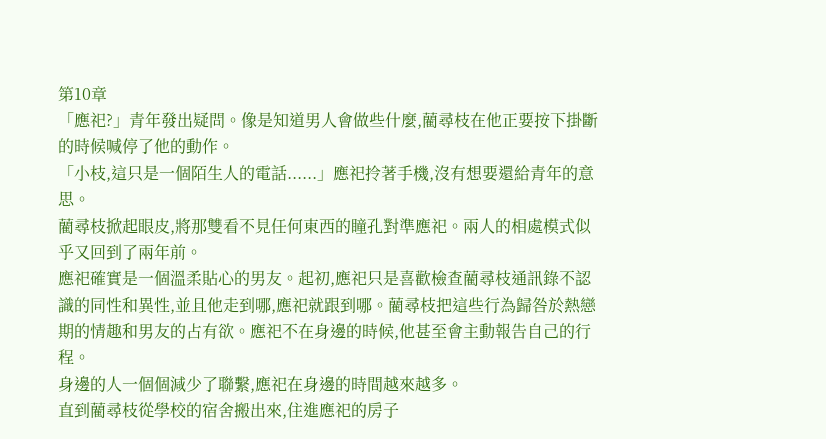第10章
「應祀?」青年發出疑問。像是知道男人會做些什麼,藺尋枝在他正要按下掛斷的時候喊停了他的動作。
「小枝,這只是一個陌生人的電話......」應祀拎著手機,沒有想要還給青年的意思。
藺尋枝掀起眼皮,將那雙看不見任何東西的瞳孔對準應祀。兩人的相處模式似乎又回到了兩年前。
應祀確實是一個溫柔貼心的男友。起初,應祀只是喜歡檢查藺尋枝通訊錄不認識的同性和異性,並且他走到哪,應祀就跟到哪。藺尋枝把這些行為歸咎於熱戀期的情趣和男友的占有欲。應祀不在身邊的時候,他甚至會主動報告自己的行程。
身邊的人一個個減少了聯繫,應祀在身邊的時間越來越多。
直到藺尋枝從學校的宿舍搬出來,住進應祀的房子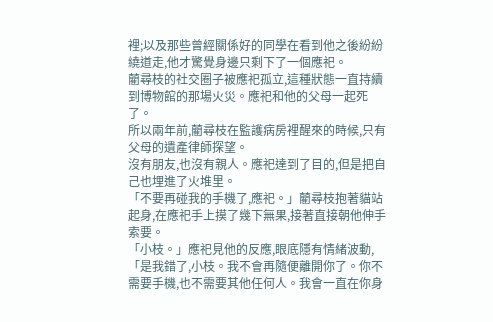裡;以及那些曾經關係好的同學在看到他之後紛紛繞道走,他才驚覺身邊只剩下了一個應祀。
藺尋枝的社交圈子被應祀孤立,這種狀態一直持續到博物館的那場火災。應祀和他的父母一起死了。
所以兩年前,藺尋枝在監護病房裡醒來的時候,只有父母的遺產律師探望。
沒有朋友,也沒有親人。應祀達到了目的,但是把自己也埋進了火堆里。
「不要再碰我的手機了,應祀。」藺尋枝抱著貓站起身,在應祀手上摸了幾下無果,接著直接朝他伸手索要。
「小枝。」應祀見他的反應,眼底隱有情緒波動,「是我錯了,小枝。我不會再隨便離開你了。你不需要手機,也不需要其他任何人。我會一直在你身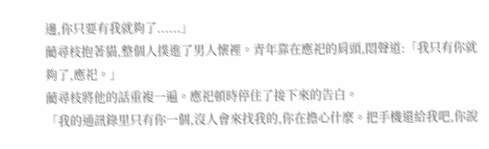邊,你只要有我就夠了......」
藺尋枝抱著貓,整個人撲進了男人懷裡。青年靠在應祀的肩頭,悶聲道:「我只有你就夠了,應祀。」
藺尋枝將他的話重複一遍。應祀頓時停住了接下來的告白。
「我的通訊錄里只有你一個,沒人會來找我的,你在擔心什麼。把手機還給我吧,你說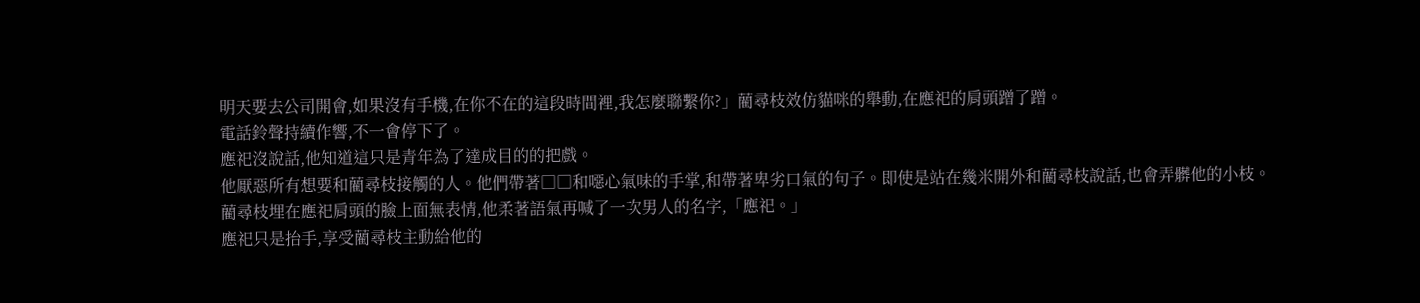明天要去公司開會,如果沒有手機,在你不在的這段時間裡,我怎麼聯繫你?」藺尋枝效仿貓咪的舉動,在應祀的肩頭蹭了蹭。
電話鈴聲持續作響,不一會停下了。
應祀沒說話,他知道這只是青年為了達成目的的把戲。
他厭惡所有想要和藺尋枝接觸的人。他們帶著□□和噁心氣味的手掌,和帶著卑劣口氣的句子。即使是站在幾米開外和藺尋枝說話,也會弄髒他的小枝。
藺尋枝埋在應祀肩頭的臉上面無表情,他柔著語氣再喊了一次男人的名字,「應祀。」
應祀只是抬手,享受藺尋枝主動給他的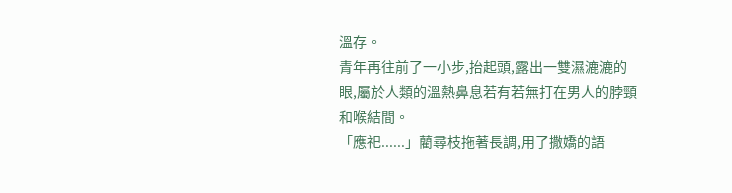溫存。
青年再往前了一小步,抬起頭,露出一雙濕漉漉的眼,屬於人類的溫熱鼻息若有若無打在男人的脖頸和喉結間。
「應祀......」藺尋枝拖著長調,用了撒嬌的語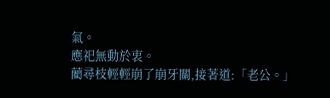氣。
應祀無動於衷。
藺尋枝輕輕崩了崩牙關,接著道:「老公。」